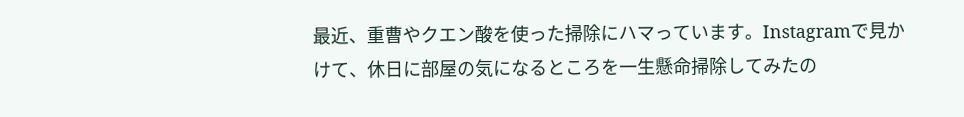最近、重曹やクエン酸を使った掃除にハマっています。Instagramで見かけて、休日に部屋の気になるところを一生懸命掃除してみたの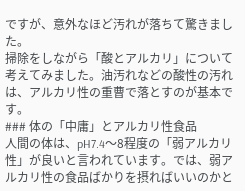ですが、意外なほど汚れが落ちて驚きました。
掃除をしながら「酸とアルカリ」について考えてみました。油汚れなどの酸性の汚れは、アルカリ性の重曹で落とすのが基本です。
### 体の「中庸」とアルカリ性食品
人間の体は、pH7.4〜8程度の「弱アルカリ性」が良いと言われています。では、弱アルカリ性の食品ばかりを摂ればいいのかと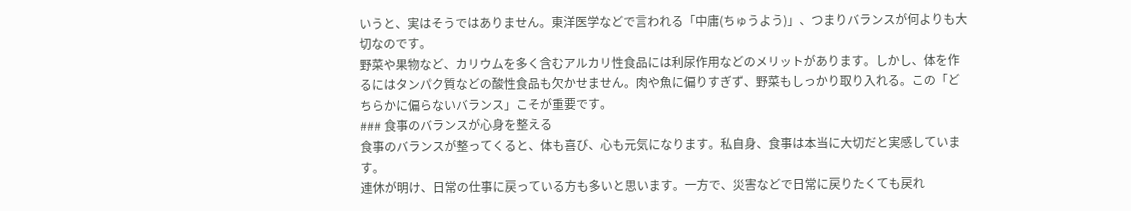いうと、実はそうではありません。東洋医学などで言われる「中庸(ちゅうよう)」、つまりバランスが何よりも大切なのです。
野菜や果物など、カリウムを多く含むアルカリ性食品には利尿作用などのメリットがあります。しかし、体を作るにはタンパク質などの酸性食品も欠かせません。肉や魚に偏りすぎず、野菜もしっかり取り入れる。この「どちらかに偏らないバランス」こそが重要です。
### 食事のバランスが心身を整える
食事のバランスが整ってくると、体も喜び、心も元気になります。私自身、食事は本当に大切だと実感しています。
連休が明け、日常の仕事に戻っている方も多いと思います。一方で、災害などで日常に戻りたくても戻れ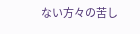ない方々の苦し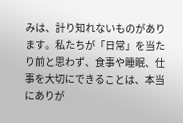みは、計り知れないものがあります。私たちが「日常」を当たり前と思わず、食事や睡眠、仕事を大切にできることは、本当にありが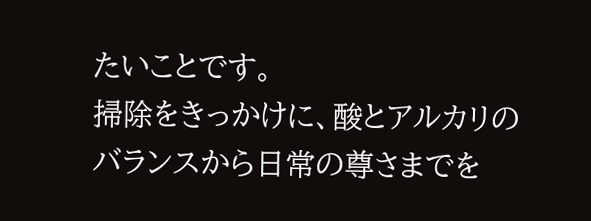たいことです。
掃除をきっかけに、酸とアルカリのバランスから日常の尊さまでを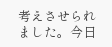考えさせられました。今日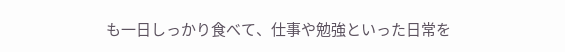も一日しっかり食べて、仕事や勉強といった日常を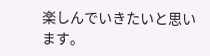楽しんでいきたいと思います。